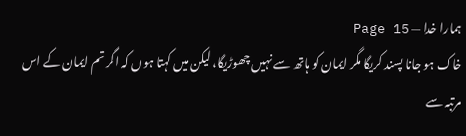ہمارا خدا — Page 15
خاک ہو جانا پسند کریگا مگر ایمان کو ہاتھ سے نہیں چھوڑیگا، لیکن میں کہتا ہوں کہ اگر تم ایمان کے اس مرتبہ سے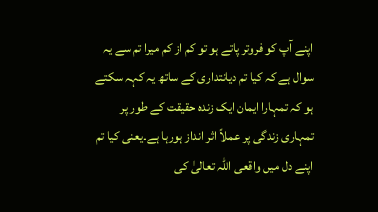اپنے آپ کو فروتر پاتے ہو تو کم از کم میرا تم سے یہ سوال ہے کہ کیا تم دیانتداری کے ساتھ یہ کہہ سکتے ہو کہ تمہارا ایمان ایک زندہ حقیقت کے طور پر تمہاری زندگی پر عملاً اثر انداز ہورہا ہے۔یعنی کیا تم اپنے دل میں واقعی اللہ تعالیٰ کی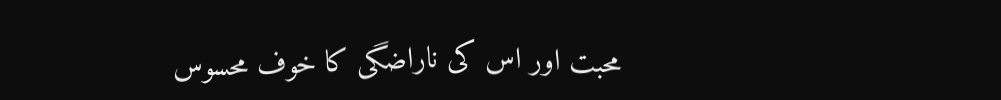محبت اور اس کی ناراضگی کا خوف محسوس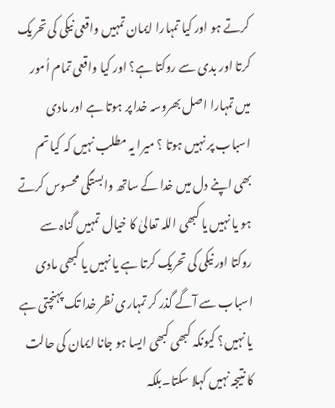کرتے ہو اور کیا تمہارا ایمان تمہیں واقعی نیکی کی تحریک کرتا اور بدی سے روکتا ہے؟ اور کیا واقعی تمام اُمور میں تمہارا اصل بھروسہ خدا پر ہوتا ہے اور مادی اسباب پر نہیں ہوتا ؟ میرا یہ مطلب نہیں کہ کیا تم بھی اپنے دل میں خدا کے ساتھ وابستگی محسوس کرتے ہو یا نہیں یا کبھی اللہ تعالیٰ کا خیال تمہیں گناہ سے روکتا اور نیکی کی تحریک کرتا ہے یا نہیں یا کبھی مادی اسباب سے آگے گذر کر تمہاری نظر خدا تک پہنچتی ہے یا نہیں؟ کیونکہ کبھی کبھی ایسا ہو جانا ایمان کی حالت کا نتیجہ نہیں کہلا سکتا۔بلکہ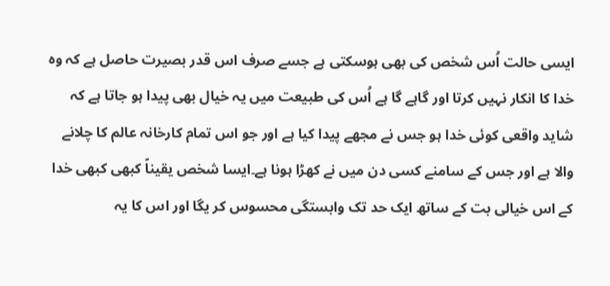ایسی حالت اُس شخص کی بھی ہوسکتی ہے جسے صرف اس قدر بصیرت حاصل ہے کہ وہ خدا کا انکار نہیں کرتا اور گاہے گا ہے اُس کی طبیعت میں یہ خیال بھی پیدا ہو جاتا ہے کہ شاید واقعی کوئی خدا ہو جس نے مجھے پیدا کیا ہے اور جو اس تمام کارخانہ عالم کا چلانے والا ہے اور جس کے سامنے کسی دن میں نے کھڑا ہونا ہے۔ایسا شخص یقیناً کبھی کبھی خدا کے اس خیالی بت کے ساتھ ایک حد تک وابستگی محسوس کر یگا اور اس کا یہ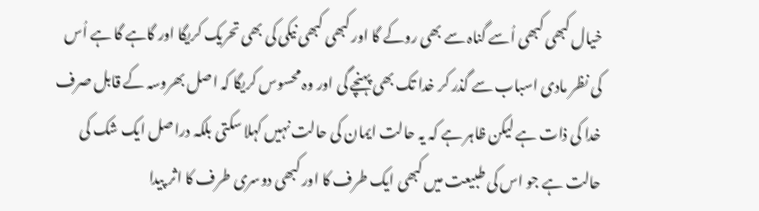خیال کبھی کبھی اُسے گناہ سے بھی روکے گا اور کبھی کبھی نیکی کی بھی تحریک کریگا اور گاہے گا ہے اُس کی نظر مادی اسباب سے گذر کر خدا تک بھی پہنچے گی اور وہ محسوس کریگا کہ اصل بھروسہ کے قابل صرف خدا کی ذات ہے لیکن ظاہر ہے کہ یہ حالت ایمان کی حالت نہیں کہلا سکتی بلکہ دراصل ایک شک کی حالت ہے جو اس کی طبیعت میں کبھی ایک طرف کا اور کبھی دوسری طرف کا اثر پیدا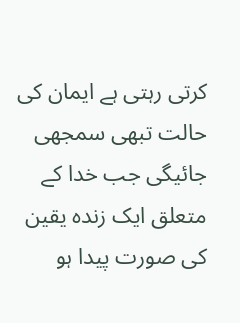کرتی رہتی ہے ایمان کی حالت تبھی سمجھی جائیگی جب خدا کے متعلق ایک زندہ یقین کی صورت پیدا ہو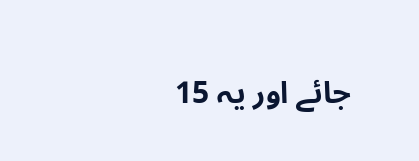جائے اور یہ 15